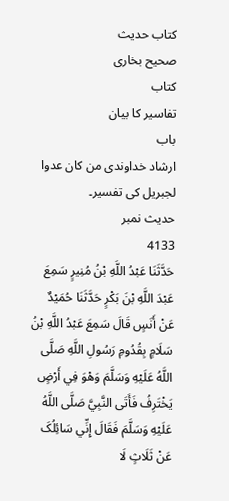کتاب حدیث
صحیح بخاری
کتاب
تفاسیر کا بیان
باب
ارشاد خداوندی من کان عدوا لجبریل کی تفسیر۔
حدیث نمبر
4133
حَدَّثَنَا عَبْدُ اللَّهِ بْنُ مُنِيرٍ سَمِعَ عَبْدَ اللَّهِ بْنَ بَکْرٍ حَدَّثَنَا حُمَيْدٌ عَنْ أَنَسٍ قَالَ سَمِعَ عَبْدُ اللَّهِ بْنُ سَلَامٍ بِقُدُومِ رَسُولِ اللَّهِ صَلَّی اللَّهُ عَلَيْهِ وَسَلَّمَ وَهْوَ فِي أَرْضٍ يَخْتَرِفُ فَأَتَی النَّبِيَّ صَلَّی اللَّهُ عَلَيْهِ وَسَلَّمَ فَقَالَ إِنِّي سَائِلُکَ عَنْ ثَلَاثٍ لَا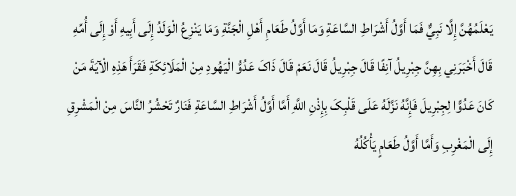يَعْلَمُهُنَّ إِلَّا نَبِيٌّ فَمَا أَوَّلُ أَشْرَاطِ السَّاعَةِ وَمَا أَوَّلُ طَعَامِ أَهْلِ الْجَنَّةِ وَمَا يَنْزِعُ الْوَلَدُ إِلَی أَبِيهِ أَوْ إِلَی أُمِّهِ قَالَ أَخْبَرَنِي بِهِنَّ جِبْرِيلُ آنِفًا قَالَ جِبْرِيلُ قَالَ نَعَمْ قَالَ ذَاکَ عَدُوُّ الْيَهُودِ مِنْ الْمَلَائِکَةِ فَقَرَأَ هَذِهِ الْآيَةَ مَنْ کَانَ عَدُوًّا لِجِبْرِيلَ فَإِنَّهُ نَزَّلَهُ عَلَی قَلْبِکَ بِإِذْنِ اللَّهِ أَمَّا أَوَّلُ أَشْرَاطِ السَّاعَةِ فَنَارٌ تَحْشُرُ النَّاسَ مِنْ الْمَشْرِقِ إِلَی الْمَغْرِبِ وَأَمَّا أَوَّلُ طَعَامٍ يَأْکُلُهُ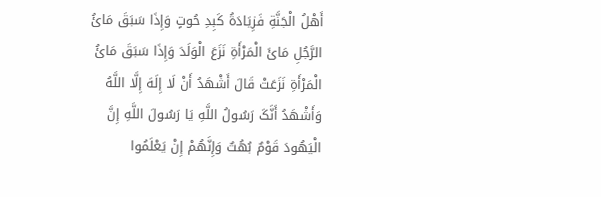أَهْلُ الْجَنَّةِ فَزِيَادَةُ کَبِدِ حُوتٍ وَإِذَا سَبَقَ مَائُ الرَّجُلِ مَائَ الْمَرْأَةِ نَزَعَ الْوَلَدَ وَإِذَا سَبَقَ مَائُ الْمَرْأَةِ نَزَعَتْ قَالَ أَشْهَدُ أَنْ لَا إِلَهَ إِلَّا اللَّهُ وَأَشْهَدُ أَنَّکَ رَسُولُ اللَّهِ يَا رَسُولَ اللَّهِ إِنَّ الْيَهُودَ قَوْمٌ بُهُتٌ وَإِنَّهُمْ إِنْ يَعْلَمُوا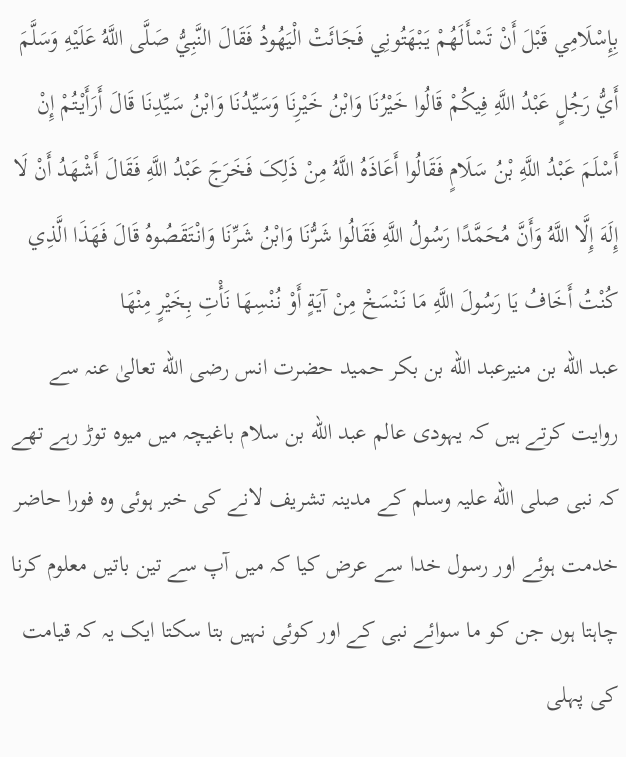بِإِسْلَامِي قَبْلَ أَنْ تَسْأَلَهُمْ يَبْهَتُونِي فَجَائَتْ الْيَهُودُ فَقَالَ النَّبِيُّ صَلَّی اللَّهُ عَلَيْهِ وَسَلَّمَ أَيُّ رَجُلٍ عَبْدُ اللَّهِ فِيکُمْ قَالُوا خَيْرُنَا وَابْنُ خَيْرِنَا وَسَيِّدُنَا وَابْنُ سَيِّدِنَا قَالَ أَرَأَيْتُمْ إِنْ أَسْلَمَ عَبْدُ اللَّهِ بْنُ سَلَامٍ فَقَالُوا أَعَاذَهُ اللَّهُ مِنْ ذَلِکَ فَخَرَجَ عَبْدُ اللَّهِ فَقَالَ أَشْهَدُ أَنْ لَا إِلَهَ إِلَّا اللَّهُ وَأَنَّ مُحَمَّدًا رَسُولُ اللَّهِ فَقَالُوا شَرُّنَا وَابْنُ شَرِّنَا وَانْتَقَصُوهُ قَالَ فَهَذَا الَّذِي کُنْتُ أَخَافُ يَا رَسُولَ اللَّهِ مَا نَنْسَخْ مِنْ آيَةٍ أَوْ نُنْسِهَا نَأْتِ بِخَيْرٍ مِنْهَا
عبد الله بن منیرعبد الله بن بکر حمید حضرت انس رضی الله تعالیٰ عنہ سے روایت کرتے ہیں کہ یہودی عالم عبد الله بن سلام باغیچہ میں میوہ توڑ رہے تھے کہ نبی صلی الله علیہ وسلم کے مدینہ تشریف لانے کی خبر ہوئی وہ فورا حاضر خدمت ہوئے اور رسول خدا سے عرض کیا کہ میں آپ سے تین باتیں معلوم کرنا چاہتا ہوں جن کو ما سوائے نبی کے اور کوئی نہیں بتا سکتا ایک یہ کہ قیامت کی پہلی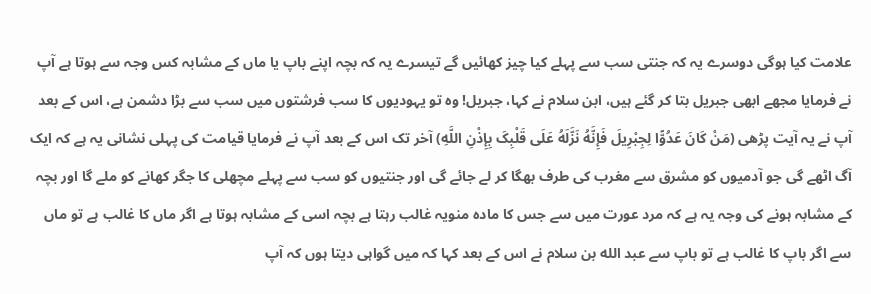علامت کیا ہوگی دوسرے یہ کہ جنتی سب سے پہلے کیا چیز کھائیں گے تیسرے یہ کہ بچہ اپنے باپ یا ماں کے مشابہ کس وجہ سے ہوتا ہے آپ نے فرمایا مجھے ابھی جبریل بتا کر گئے ہیں، ابن سلام نے کہا، جبریل! وہ تو یہودیوں کا سب فرشتوں میں سب سے بڑا دشمن ہے، اس کے بعد آپ نے یہ آیت پڑھی (مَنْ کَانَ عَدُوًّا لِجِبْرِيلَ فَإِنَّهُ نَزَّلَهُ عَلَی قَلْبِکَ بِإِذْنِ اللَّهِ) آخر تک اس کے بعد آپ نے فرمایا قیامت کی پہلی نشانی یہ ہے کہ ایک آگ اٹھے گی جو آدمیوں کو مشرق سے مغرب کی طرف بھگا کر لے جائے گی اور جنتیوں کو سب سے پہلے مچھلی کا جگر کھانے کو ملے گا اور بچہ کے مشابہ ہونے کی وجہ یہ ہے کہ مرد عورت میں سے جس کا مادہ منویہ غالب رہتا ہے بچہ اسی کے مشابہ ہوتا ہے اگر ماں کا غالب ہے تو ماں سے اگر باپ کا غالب ہے تو باپ سے عبد الله بن سلام نے اس کے بعد کہا کہ میں گواہی دیتا ہوں کہ آپ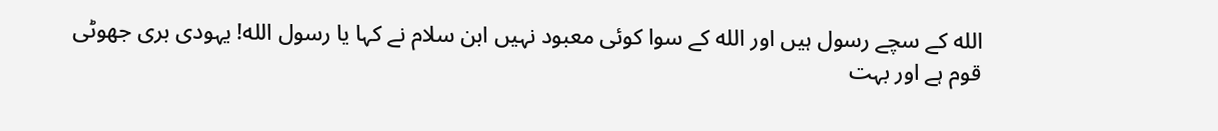الله کے سچے رسول ہیں اور الله کے سوا کوئی معبود نہیں ابن سلام نے کہا یا رسول الله! یہودی بری جھوٹی قوم ہے اور بہت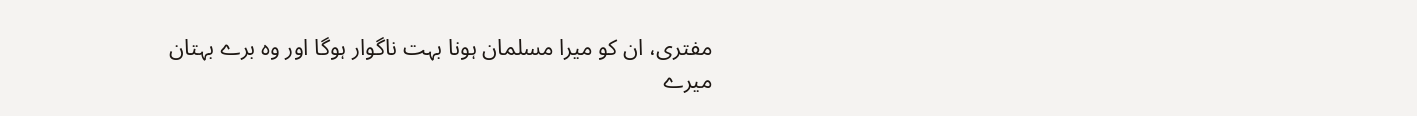مفتری، ان کو میرا مسلمان ہونا بہت ناگوار ہوگا اور وہ برے بہتان میرے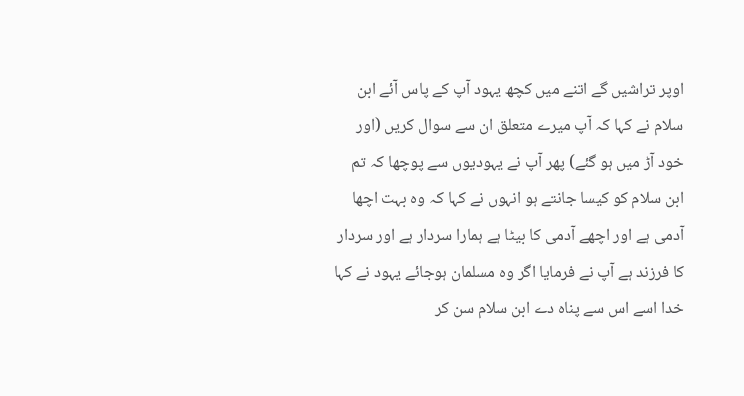اوپر تراشیں گے اتنے میں کچھ یہود آپ کے پاس آئے ابن سلام نے کہا کہ آپ میرے متعلق ان سے سوال کریں (اور خود آڑ میں ہو گئے) پھر آپ نے یہودیوں سے پوچھا کہ تم ابن سلام کو کیسا جانتے ہو انہوں نے کہا کہ وہ بہت اچھا آدمی ہے اور اچھے آدمی کا بیٹا ہے ہمارا سردار ہے اور سردار کا فرزند ہے آپ نے فرمایا اگر وہ مسلمان ہوجائے یہود نے کہا خدا اسے اس سے پناہ دے ابن سلام سن کر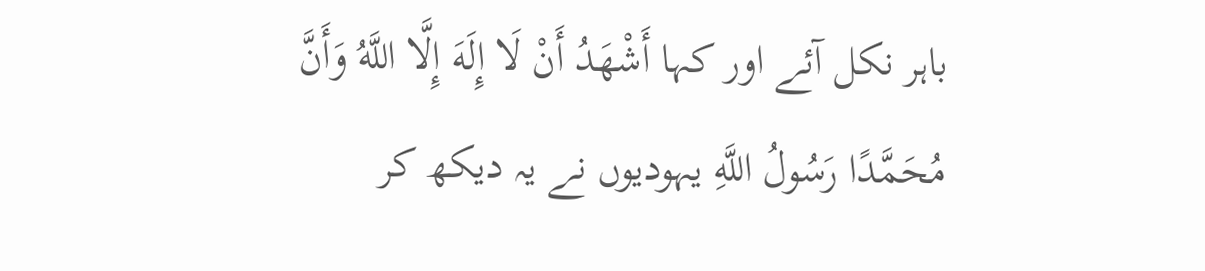باہر نکل آئے اور کہا أَشْهَدُ أَنْ لَا إِلَهَ إِلَّا اللَّهُ وَأَنَّ مُحَمَّدًا رَسُولُ اللَّهِ یہودیوں نے یہ دیکھ کر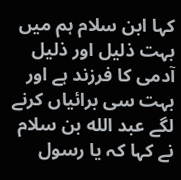کہا ابن سلام ہم میں بہت ذلیل اور ذلیل آدمی کا فرزند ہے اور بہت سی برائیاں کرنے لگے عبد الله بن سلام نے کہا کہ یا رسول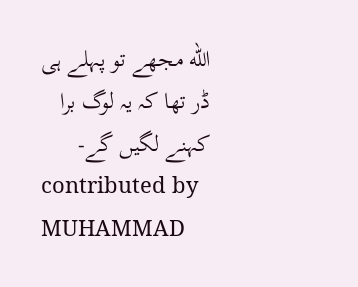الله مجھے تو پہلے ہی ڈر تھا کہ یہ لوگ برا کہنے لگیں گے-
contributed by MUHAMMAD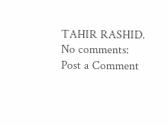TAHIR RASHID.
No comments:
Post a Comment